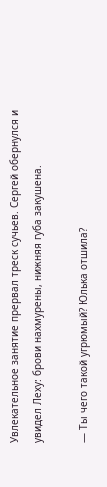Увлекательное занятие прервал треск сучьев. Сергей обернулся и увидел Леху: брови нахмурены, нижняя губа закушена.

— Ты чего такой угрюмый? Юлька отшила?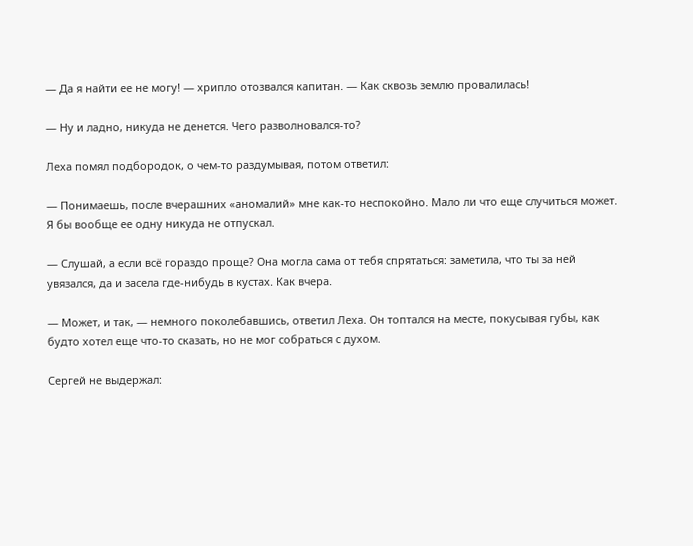— Да я найти ее не могу! — хрипло отозвался капитан. — Как сквозь землю провалилась!

— Ну и ладно, никуда не денется. Чего разволновался-то?

Леха помял подбородок, о чем-то раздумывая, потом ответил:

— Понимаешь, после вчерашних «аномалий» мне как-то неспокойно. Мало ли что еще случиться может. Я бы вообще ее одну никуда не отпускал.

— Слушай, а если всё гораздо проще? Она могла сама от тебя спрятаться: заметила, что ты за ней увязался, да и засела где-нибудь в кустах. Как вчера.

— Может, и так, — немного поколебавшись, ответил Леха. Он топтался на месте, покусывая губы, как будто хотел еще что-то сказать, но не мог собраться с духом.

Сергей не выдержал: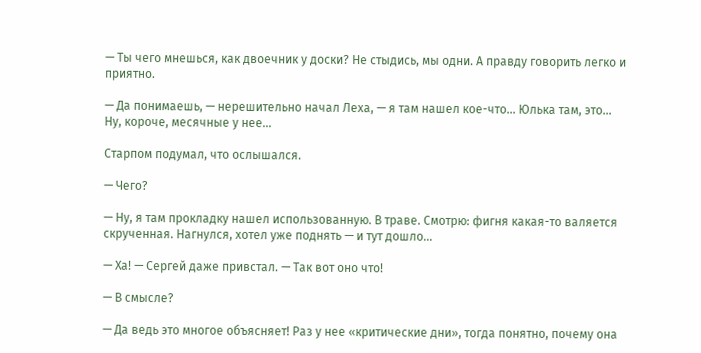— Ты чего мнешься, как двоечник у доски? Не стыдись, мы одни. А правду говорить легко и приятно.

— Да понимаешь, — нерешительно начал Леха, — я там нашел кое-что... Юлька там, это... Ну, короче, месячные у нее...

Старпом подумал, что ослышался.

— Чего?

— Ну, я там прокладку нашел использованную. В траве. Смотрю: фигня какая-то валяется скрученная. Нагнулся, хотел уже поднять — и тут дошло...

— Ха! — Сергей даже привстал. — Так вот оно что!

— В смысле?

— Да ведь это многое объясняет! Раз у нее «критические дни», тогда понятно, почему она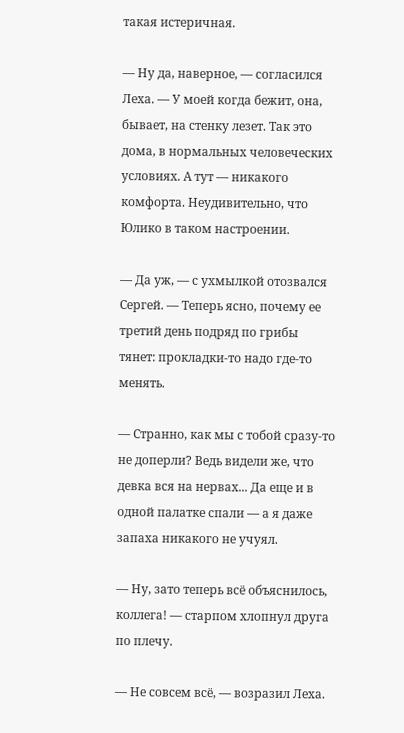такая истеричная.

— Ну да, наверное, — согласился Леха. — У моей когда бежит, она, бывает, на стенку лезет. Так это дома, в нормальных человеческих условиях. А тут — никакого комфорта. Неудивительно, что Юлико в таком настроении.

— Да уж, — с ухмылкой отозвался Сергей. — Теперь ясно, почему ее третий день подряд по грибы тянет: прокладки-то надо где-то менять.

— Странно, как мы с тобой сразу-то не доперли? Ведь видели же, что девка вся на нервах... Да еще и в одной палатке спали — а я даже запаха никакого не учуял.

— Ну, зато теперь всё объяснилось, коллега! — старпом хлопнул друга по плечу.

— Не совсем всё, — возразил Леха.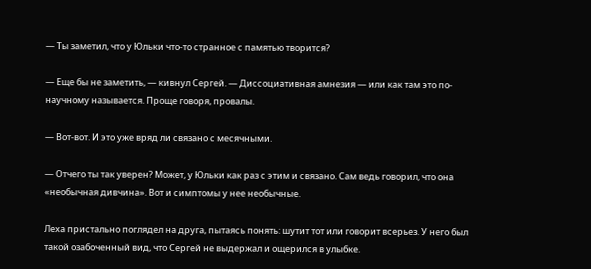— Ты заметил, что у Юльки что-то странное с памятью творится?

— Еще бы не заметить, — кивнул Сергей. — Диссоциативная амнезия — или как там это по-научному называется. Проще говоря, провалы.

— Вот-вот. И это уже вряд ли связано с месячными.

— Отчего ты так уверен? Может, у Юльки как раз с этим и связано. Сам ведь говорил, что она «необычная дивчина». Вот и симптомы у нее необычные.

Леха пристально поглядел на друга, пытаясь понять: шутит тот или говорит всерьез. У него был такой озабоченный вид, что Сергей не выдержал и ощерился в улыбке.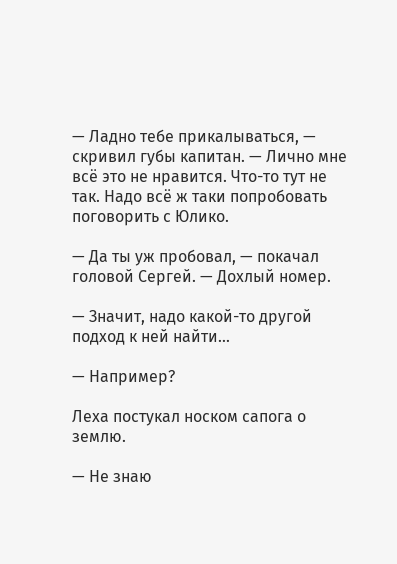— Ладно тебе прикалываться, — скривил губы капитан. — Лично мне всё это не нравится. Что-то тут не так. Надо всё ж таки попробовать поговорить с Юлико.

— Да ты уж пробовал, — покачал головой Сергей. — Дохлый номер.

— Значит, надо какой-то другой подход к ней найти...

— Например?

Леха постукал носком сапога о землю.

— Не знаю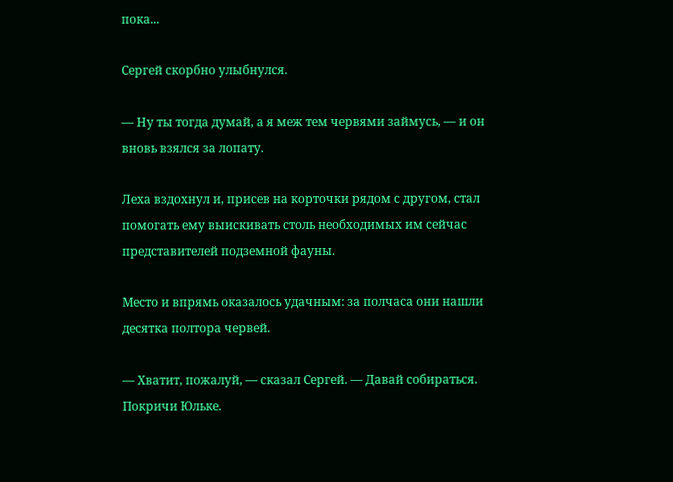пока...

Сергей скорбно улыбнулся.

— Ну ты тогда думай, а я меж тем червями займусь, — и он вновь взялся за лопату.

Леха вздохнул и, присев на корточки рядом с другом, стал помогать ему выискивать столь необходимых им сейчас представителей подземной фауны.

Место и впрямь оказалось удачным: за полчаса они нашли десятка полтора червей.

— Хватит, пожалуй, — сказал Сергей. — Давай собираться. Покричи Юльке.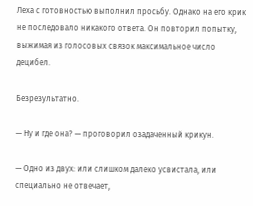Леха с готовностью выполнил просьбу. Однако на его крик не последовало никакого ответа. Он повторил попытку, выжимая из голосовых связок максимальное число децибел.

Безрезультатно.

— Ну и где она? — проговорил озадаченный крикун.

— Одно из двух: или слишком далеко усвистала, или специально не отвечает,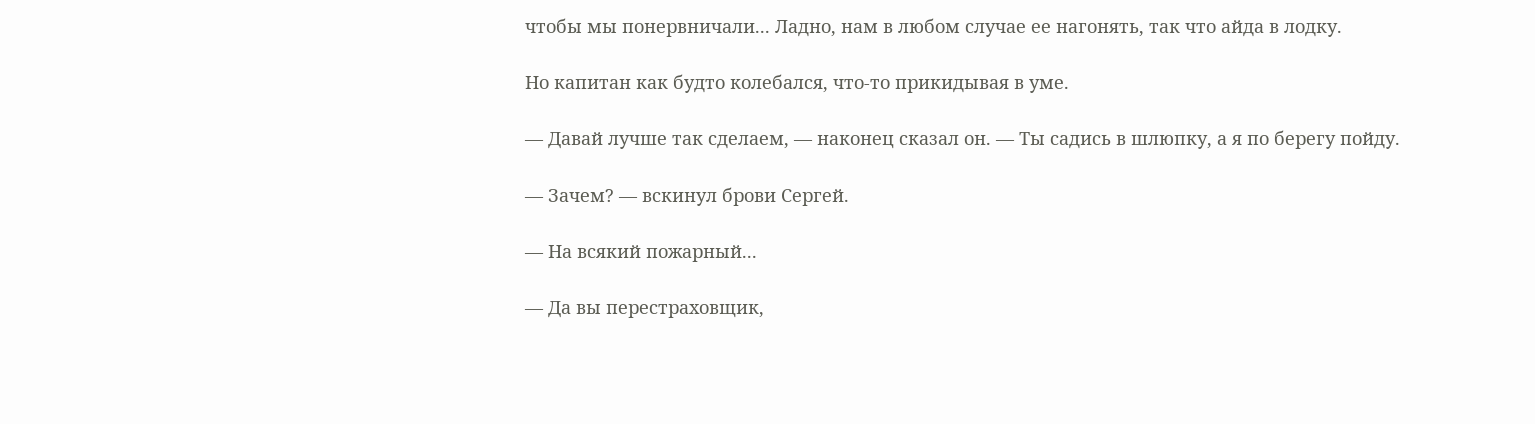чтобы мы понервничали... Ладно, нам в любом случае ее нагонять, так что айда в лодку.

Но капитан как будто колебался, что-то прикидывая в уме.

— Давай лучше так сделаем, — наконец сказал он. — Ты садись в шлюпку, а я по берегу пойду.

— Зачем? — вскинул брови Сергей.

— На всякий пожарный...

— Да вы перестраховщик,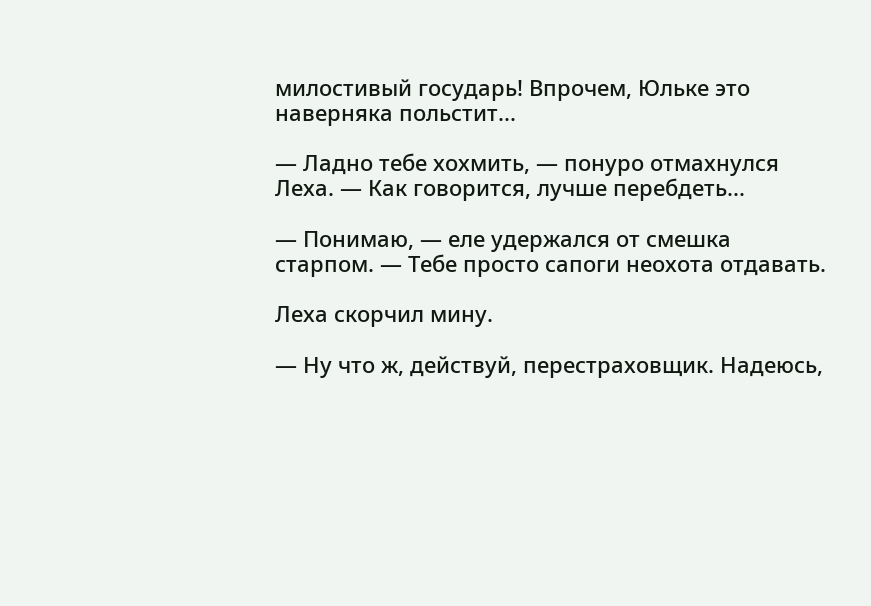милостивый государь! Впрочем, Юльке это наверняка польстит...

— Ладно тебе хохмить, — понуро отмахнулся Леха. — Как говорится, лучше перебдеть...

— Понимаю, — еле удержался от смешка старпом. — Тебе просто сапоги неохота отдавать.

Леха скорчил мину.

— Ну что ж, действуй, перестраховщик. Надеюсь,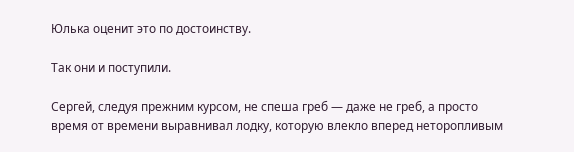Юлька оценит это по достоинству.

Так они и поступили.

Сергей, следуя прежним курсом, не спеша греб — даже не греб, а просто время от времени выравнивал лодку, которую влекло вперед неторопливым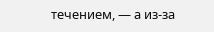течением, — а из-за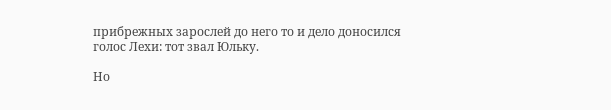прибрежных зарослей до него то и дело доносился голос Лехи: тот звал Юльку.

Но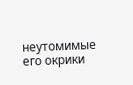неутомимые его окрики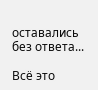оставались без ответа...

Всё это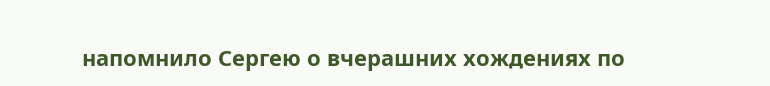напомнило Сергею о вчерашних хождениях по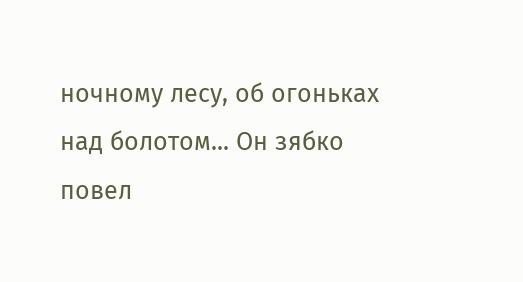ночному лесу, об огоньках над болотом... Он зябко повел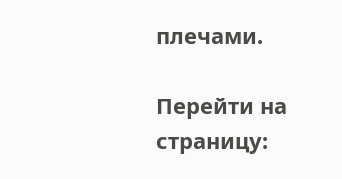плечами.

Перейти на страницу: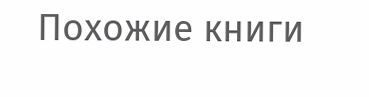Похожие книги